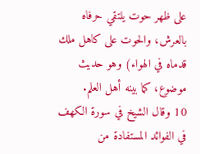على ظهر حوت يلتقي حرفاه بالعرش، والحوت على كاهل ملك قدماه في الهواء) وهو حديث موضوع، كما بينه أهل العلم.
10 وقال الشيخ في سورة الكهف في الفوائد المستفادة من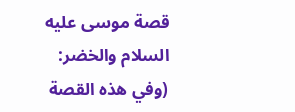قصة موسى عليه السلام والخضر: (وفي هذه القصة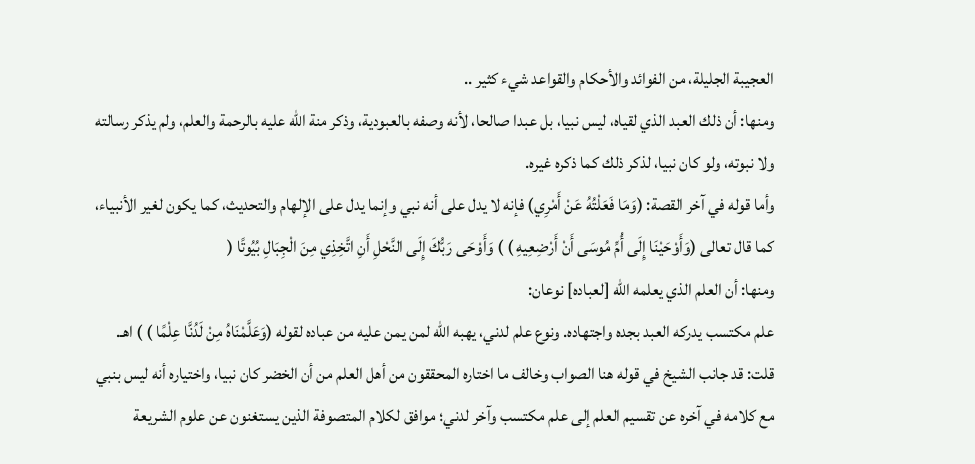العجيبة الجليلة، من الفوائد والأحكام والقواعد شيء كثير ..
ومنها: أن ذلك العبد الذي لقياه، ليس نبيا، بل عبدا صالحا، لأنه وصفه بالعبودية، وذكر منة الله عليه بالرحمة والعلم، ولم يذكر رسالته ولا نبوته، ولو كان نبيا، لذكر ذلك كما ذكره غيره.
وأما قوله في آخر القصة: (وَمَا فَعَلْتُهُ عَنْ أَمْرِي) فإنه لا يدل على أنه نبي وإنما يدل على الإلهام والتحديث، كما يكون لغير الأنبياء، كما قال تعالى (وَأَوْحَيْنَا إِلَى أُمِّ مُوسَى أَنْ أَرْضِعِيهِ ) ) وَأَوْحَى رَبُّكَ إِلَى النَّحْلِ أَنِ اتَّخِذِي مِنَ الْجِبَالِ بُيُوتًا (
ومنها: أن العلم الذي يعلمه الله [لعباده] نوعان:
علم مكتسب يدركه العبد بجده واجتهاده. ونوع علم لدني، يهبه الله لمن يمن عليه من عباده لقوله (وَعَلَّمْنَاهُ مِنْ لَدُنَّا عِلْمًا ) ) اهـ.
قلت: قد جانب الشيخ في قوله هنا الصواب وخالف ما اختاره المحققون من أهل العلم من أن الخضر كان نبيا، واختياره أنه ليس بنبي مع كلامه في آخره عن تقسيم العلم إلى علم مكتسب وآخر لدني؛ موافق لكلام المتصوفة الذين يستغنون عن علوم الشريعة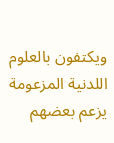ويكتفون بالعلوم اللدنية المزعومة يزعم بعضهم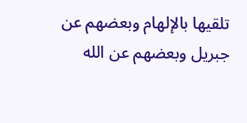تلقيها بالإلهام وبعضهم عن جبريل وبعضهم عن الله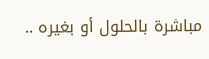مباشرة بالحلول أو بغيره ..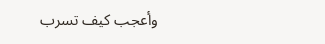وأعجب كيف تسرب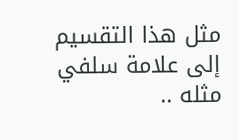مثل هذا التقسيم إلى علامة سلفي مثله ..